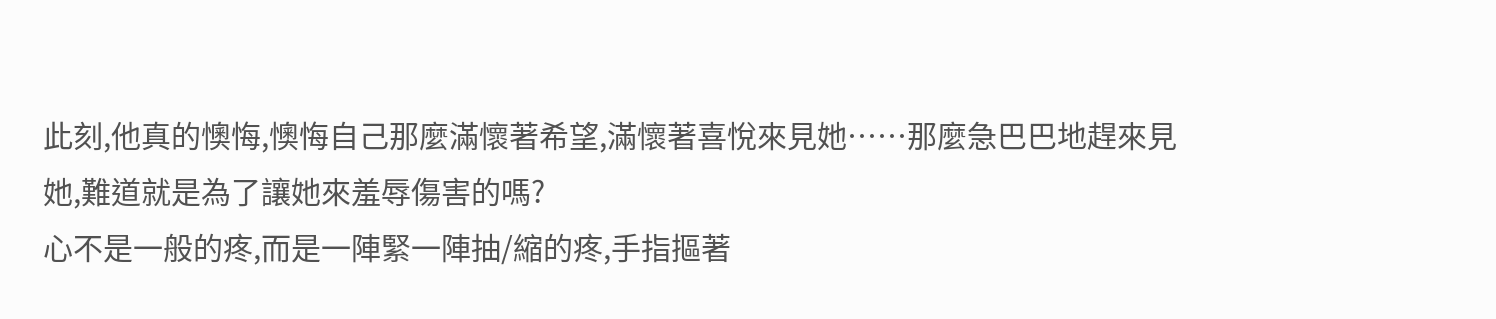此刻,他真的懊悔,懊悔自己那麼滿懷著希望,滿懷著喜悅來見她……那麼急巴巴地趕來見她,難道就是為了讓她來羞辱傷害的嗎?
心不是一般的疼,而是一陣緊一陣抽/縮的疼,手指摳著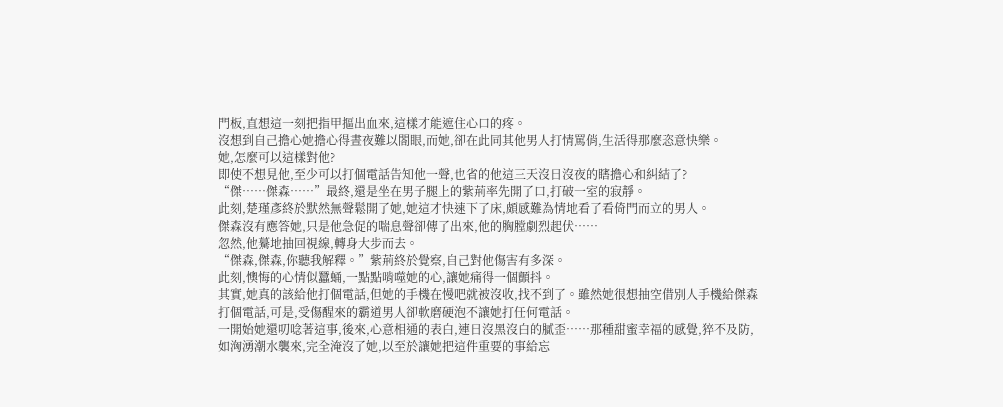門板,直想這一刻把指甲摳出血來,這樣才能遮住心口的疼。
沒想到自己擔心她擔心得晝夜難以閤眼,而她,卻在此同其他男人打情罵俏,生活得那麼恣意快樂。
她,怎麼可以這樣對他?
即使不想見他,至少可以打個電話告知他一聲,也省的他這三天沒日沒夜的瞎擔心和糾結了?
“傑……傑森……”最終,還是坐在男子腿上的紫荊率先開了口,打破一室的寂靜。
此刻,楚瑾彥終於默然無聲鬆開了她,她這才快速下了床,頗感難為情地看了看倚門而立的男人。
傑森沒有應答她,只是他急促的喘息聲卻傳了出來,他的胸膛劇烈起伏……
忽然,他驀地抽回視線,轉身大步而去。
“傑森,傑森,你聽我解釋。”紫荊終於覺察,自己對他傷害有多深。
此刻,懊悔的心情似蠶蛹,一點點啃噬她的心,讓她痛得一個顫抖。
其實,她真的該給他打個電話,但她的手機在慢吧就被沒收,找不到了。雖然她很想抽空借別人手機給傑森打個電話,可是,受傷醒來的霸道男人卻軟磨硬泡不讓她打任何電話。
一開始她還叨唸著這事,後來,心意相通的表白,連日沒黑沒白的膩歪……那種甜蜜幸福的感覺,猝不及防,如洶湧潮水襲來,完全淹沒了她,以至於讓她把這件重要的事給忘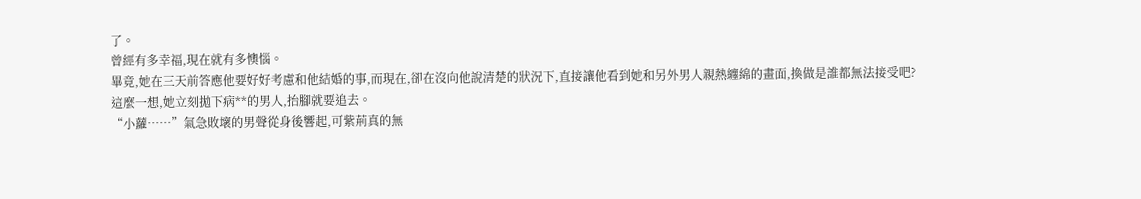了。
曾經有多幸福,現在就有多懊惱。
畢竟,她在三天前答應他要好好考慮和他結婚的事,而現在,卻在沒向他說清楚的狀況下,直接讓他看到她和另外男人親熱纏綿的畫面,換做是誰都無法接受吧?
這麼一想,她立刻拋下病**的男人,抬腳就要追去。
“小蘿……”氣急敗壞的男聲從身後響起,可紫荊真的無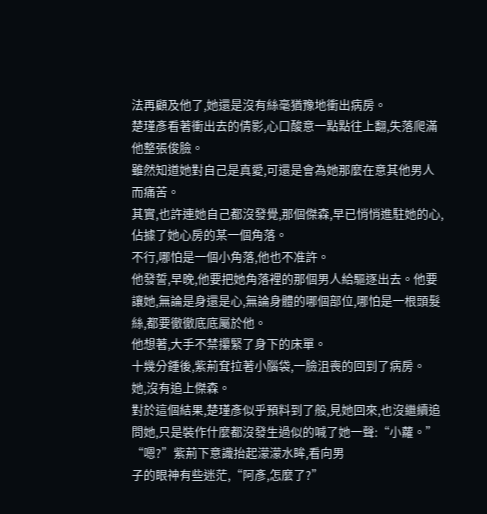法再顧及他了,她還是沒有絲毫猶豫地衝出病房。
楚瑾彥看著衝出去的倩影,心口酸意一點點往上翻,失落爬滿他整張俊臉。
雖然知道她對自己是真愛,可還是會為她那麼在意其他男人而痛苦。
其實,也許連她自己都沒發覺,那個傑森,早已悄悄進駐她的心,佔據了她心房的某一個角落。
不行,哪怕是一個小角落,他也不准許。
他發誓,早晚,他要把她角落裡的那個男人給驅逐出去。他要讓她,無論是身還是心,無論身體的哪個部位,哪怕是一根頭髮絲,都要徹徹底底屬於他。
他想著,大手不禁攥緊了身下的床單。
十幾分鍾後,紫荊耷拉著小腦袋,一臉沮喪的回到了病房。
她,沒有追上傑森。
對於這個結果,楚瑾彥似乎預料到了般,見她回來,也沒繼續追問她,只是裝作什麼都沒發生過似的喊了她一聲:“小蘿。”
“嗯?”紫荊下意識抬起濛濛水眸,看向男
子的眼神有些迷茫,“阿彥,怎麼了?”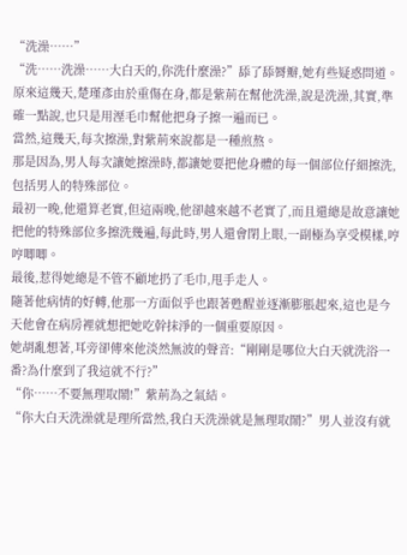“洗澡……”
“洗……洗澡……大白天的,你洗什麼澡?”舔了舔脣瓣,她有些疑惑問道。
原來這幾天,楚瑾彥由於重傷在身,都是紫荊在幫他洗澡,說是洗澡,其實,準確一點說,也只是用溼毛巾幫他把身子擦一遍而已。
當然,這幾天,每次擦澡,對紫荊來說都是一種煎熬。
那是因為,男人每次讓她擦澡時,都讓她要把他身體的每一個部位仔細擦洗,包括男人的特殊部位。
最初一晚,他還算老實,但這兩晚,他卻越來越不老實了,而且還總是故意讓她把他的特殊部位多擦洗幾遍,每此時,男人還會閉上眼,一副極為享受模樣,哼哼唧唧。
最後,惹得她總是不管不顧地扔了毛巾,甩手走人。
隨著他病情的好轉,他那一方面似乎也跟著甦醒並逐漸膨脹起來,這也是今天他會在病房裡就想把她吃幹抹淨的一個重要原因。
她胡亂想著,耳旁卻傳來他淡然無波的聲音:“剛剛是哪位大白天就洗浴一番?為什麼到了我這就不行?”
“你……不要無理取鬧!”紫荊為之氣結。
“你大白天洗澡就是理所當然,我白天洗澡就是無理取鬧?”男人並沒有就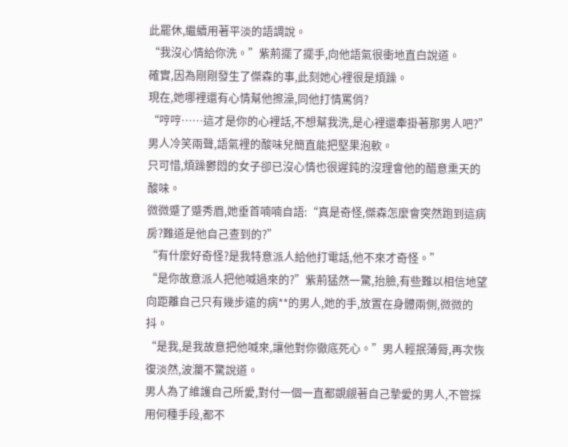此罷休,繼續用著平淡的語調說。
“我沒心情給你洗。”紫荊擺了擺手,向他語氣很衝地直白說道。
確實,因為剛剛發生了傑森的事,此刻她心裡很是煩躁。
現在,她哪裡還有心情幫他擦澡,同他打情罵俏?
“哼哼……這才是你的心裡話,不想幫我洗,是心裡還牽掛著那男人吧?”男人冷笑兩聲,語氣裡的酸味兒簡直能把堅果泡軟。
只可惜,煩躁鬱悶的女子卻已沒心情也很遲鈍的沒理會他的醋意熏天的酸味。
微微蹙了蹙秀眉,她垂首喃喃自語:“真是奇怪,傑森怎麼會突然跑到這病房?難道是他自己查到的?”
“有什麼好奇怪?是我特意派人給他打電話,他不來才奇怪。”
“是你故意派人把他喊過來的?”紫荊猛然一驚,抬臉,有些難以相信地望向距離自己只有幾步遠的病**的男人,她的手,放置在身體兩側,微微的抖。
“是我,是我故意把他喊來,讓他對你徹底死心。”男人輕抿薄脣,再次恢復淡然,波瀾不驚說道。
男人為了維護自己所愛,對付一個一直都覬覦著自己摯愛的男人,不管採用何種手段,都不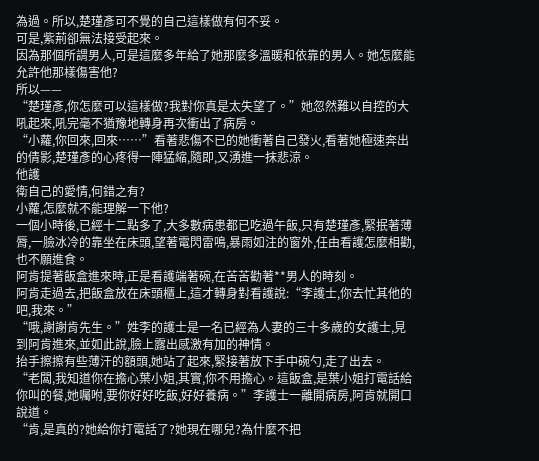為過。所以,楚瑾彥可不覺的自己這樣做有何不妥。
可是,紫荊卻無法接受起來。
因為那個所謂男人,可是這麼多年給了她那麼多溫暖和依靠的男人。她怎麼能允許他那樣傷害他?
所以——
“楚瑾彥,你怎麼可以這樣做?我對你真是太失望了。”她忽然難以自控的大吼起來,吼完毫不猶豫地轉身再次衝出了病房。
“小蘿,你回來,回來……”看著悲傷不已的她衝著自己發火,看著她極速奔出的倩影,楚瑾彥的心疼得一陣猛縮,隨即,又湧進一抹悲涼。
他護
衛自己的愛情,何錯之有?
小蘿,怎麼就不能理解一下他?
一個小時後,已經十二點多了,大多數病患都已吃過午飯,只有楚瑾彥,緊抿著薄脣,一臉冰冷的靠坐在床頭,望著電閃雷鳴,暴雨如注的窗外,任由看護怎麼相勸,也不願進食。
阿肯提著飯盒進來時,正是看護端著碗,在苦苦勸著**男人的時刻。
阿肯走過去,把飯盒放在床頭櫃上,這才轉身對看護說:“李護士,你去忙其他的吧,我來。”
“哦,謝謝肯先生。”姓李的護士是一名已經為人妻的三十多歲的女護士,見到阿肯進來,並如此說,臉上露出感激有加的神情。
抬手擦擦有些薄汗的額頭,她站了起來,緊接著放下手中碗勺,走了出去。
“老闆,我知道你在擔心葉小姐,其實,你不用擔心。這飯盒,是葉小姐打電話給你叫的餐,她囑咐,要你好好吃飯,好好養病。”李護士一離開病房,阿肯就開口說道。
“肯,是真的?她給你打電話了?她現在哪兒?為什麼不把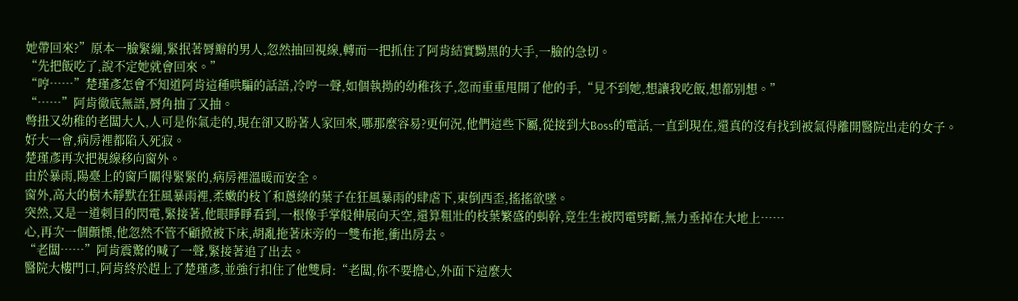她帶回來?”原本一臉緊繃,緊抿著脣瓣的男人,忽然抽回視線,轉而一把抓住了阿肯結實黝黑的大手,一臉的急切。
“先把飯吃了,說不定她就會回來。”
“哼……”楚瑾彥怎會不知道阿肯這種哄騙的話語,冷哼一聲,如個執拗的幼稚孩子,忽而重重甩開了他的手,“見不到她,想讓我吃飯,想都別想。”
“……”阿肯徹底無語,脣角抽了又抽。
彆扭又幼稚的老闆大人,人可是你氣走的,現在卻又盼著人家回來,哪那麼容易?更何況,他們這些下屬,從接到大Boss的電話,一直到現在,還真的沒有找到被氣得離開醫院出走的女子。
好大一會,病房裡都陷入死寂。
楚瑾彥再次把視線移向窗外。
由於暴雨,陽臺上的窗戶關得緊緊的,病房裡溫暖而安全。
窗外,高大的樹木靜默在狂風暴雨裡,柔嫩的枝丫和蔥綠的葉子在狂風暴雨的肆虐下,東倒西歪,搖搖欲墜。
突然,又是一道刺目的閃電,緊接著,他眼睜睜看到,一根像手掌般伸展向天空,還算粗壯的枝葉繁盛的虯幹,竟生生被閃電劈斷,無力垂掉在大地上……
心,再次一個顫慄,他忽然不管不顧掀被下床,胡亂拖著床旁的一雙布拖,衝出房去。
“老闆……”阿肯震驚的喊了一聲,緊接著追了出去。
醫院大樓門口,阿肯終於趕上了楚瑾彥,並強行扣住了他雙肩:“老闆,你不要擔心,外面下這麼大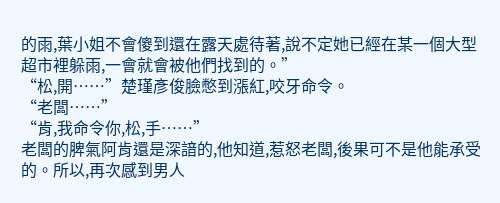的雨,葉小姐不會傻到還在露天處待著,說不定她已經在某一個大型超市裡躲雨,一會就會被他們找到的。”
“松,開……”楚瑾彥俊臉憋到漲紅,咬牙命令。
“老闆……”
“肯,我命令你,松,手……”
老闆的脾氣阿肯還是深諳的,他知道,惹怒老闆,後果可不是他能承受的。所以,再次感到男人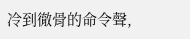冷到徹骨的命令聲,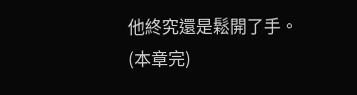他終究還是鬆開了手。
(本章完)